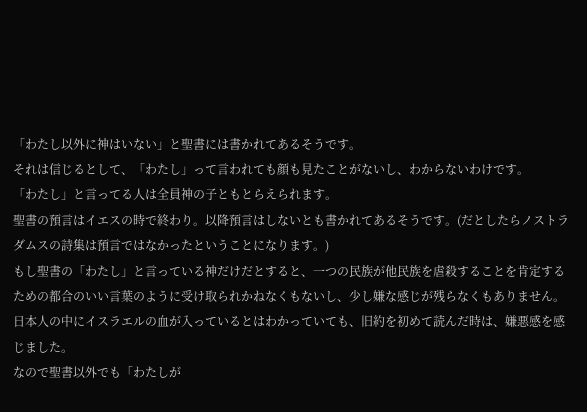「わたし以外に神はいない」と聖書には書かれてあるそうです。
それは信じるとして、「わたし」って言われても顔も見たことがないし、わからないわけです。
「わたし」と言ってる人は全員神の子ともとらえられます。
聖書の預言はイエスの時で終わり。以降預言はしないとも書かれてあるそうです。(だとしたらノストラダムスの詩集は預言ではなかったということになります。)
もし聖書の「わたし」と言っている神だけだとすると、一つの民族が他民族を虐殺することを肯定するための都合のいい言葉のように受け取られかねなくもないし、少し嫌な感じが残らなくもありません。
日本人の中にイスラエルの血が入っているとはわかっていても、旧約を初めて読んだ時は、嫌悪感を感じました。
なので聖書以外でも「わたしが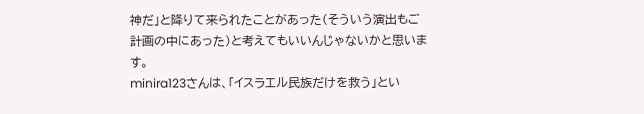神だ」と降りて来られたことがあった(そういう演出もご計画の中にあった)と考えてもいいんじゃないかと思います。
minira123さんは、「イスラエル民族だけを救う」とい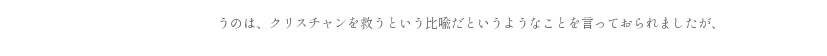うのは、クリスチャンを救うという比喩だというようなことを言っておられましたが、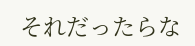それだったらな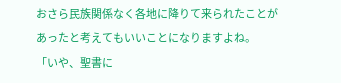おさら民族関係なく各地に降りて来られたことがあったと考えてもいいことになりますよね。
「いや、聖書に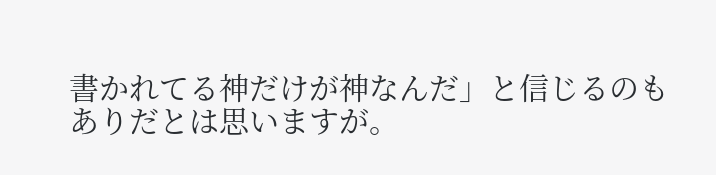書かれてる神だけが神なんだ」と信じるのもありだとは思いますが。